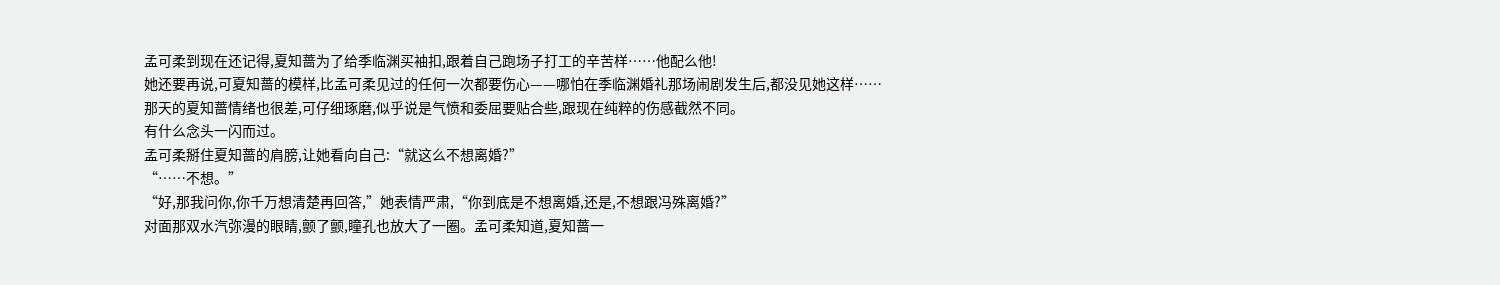孟可柔到现在还记得,夏知蔷为了给季临渊买袖扣,跟着自己跑场子打工的辛苦样……他配么他!
她还要再说,可夏知蔷的模样,比孟可柔见过的任何一次都要伤心——哪怕在季临渊婚礼那场闹剧发生后,都没见她这样……
那天的夏知蔷情绪也很差,可仔细琢磨,似乎说是气愤和委屈要贴合些,跟现在纯粹的伤感截然不同。
有什么念头一闪而过。
孟可柔掰住夏知蔷的肩膀,让她看向自己:“就这么不想离婚?”
“……不想。”
“好,那我问你,你千万想清楚再回答,”她表情严肃,“你到底是不想离婚,还是,不想跟冯殊离婚?”
对面那双水汽弥漫的眼睛,颤了颤,瞳孔也放大了一圈。孟可柔知道,夏知蔷一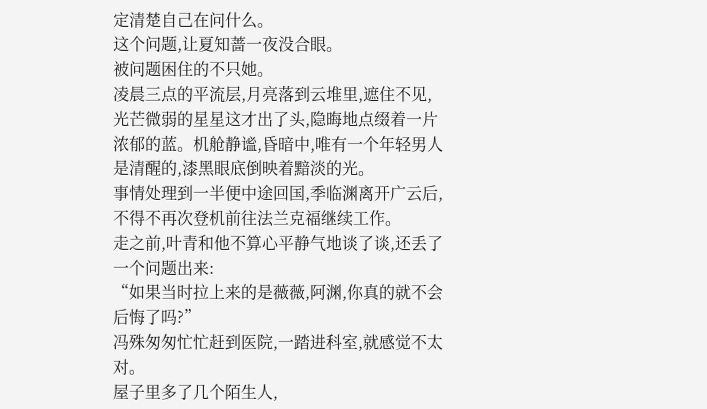定清楚自己在问什么。
这个问题,让夏知蔷一夜没合眼。
被问题困住的不只她。
凌晨三点的平流层,月亮落到云堆里,遮住不见,光芒微弱的星星这才出了头,隐晦地点缀着一片浓郁的蓝。机舱静谧,昏暗中,唯有一个年轻男人是清醒的,漆黑眼底倒映着黯淡的光。
事情处理到一半便中途回国,季临渊离开广云后,不得不再次登机前往法兰克福继续工作。
走之前,叶青和他不算心平静气地谈了谈,还丢了一个问题出来:
“如果当时拉上来的是薇薇,阿渊,你真的就不会后悔了吗?”
冯殊匆匆忙忙赶到医院,一踏进科室,就感觉不太对。
屋子里多了几个陌生人,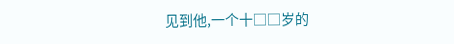见到他,一个十□□岁的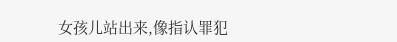女孩儿站出来,像指认罪犯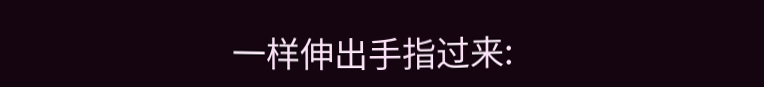一样伸出手指过来: